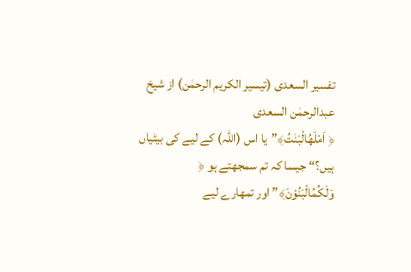تفسیر السعدی (تیسیر الکریم الرحمٰن) از شیخ عبدالرحمٰن السعدی
﴿ اَمْلَهُالْبَنٰتُ﴾”یا اس (اللہ) کے لیے کی بیٹیاں ہیں؟“ جیسا کہ تم سمجھتے ہو ﴿ وَلَكُمُالْبَنُوْنَ﴾”اور تمھارے لیے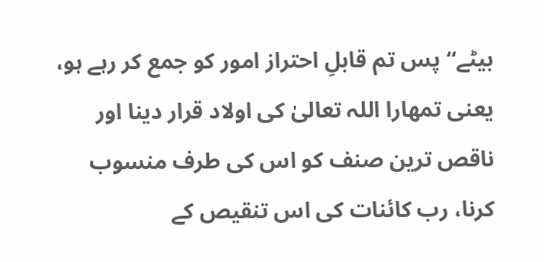بیٹے“ پس تم قابلِ احتراز امور کو جمع کر رہے ہو، یعنی تمھارا اللہ تعالیٰ کی اولاد قرار دینا اور ناقص ترین صنف کو اس کی طرف منسوب کرنا، رب کائنات کی اس تنقیص کے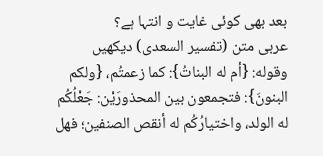بعد بھی کوئی غایت و انتہا ہے؟
عربی متن (تفسیر السعدی) دیکھیں
وقوله: {أم له البناتُ}: كما زعمتُم، {ولكم البنونَ}: فتجمعون بين المحذورَيْن: جَعْلُكُم له الولد، واختيارُكُم له أنقص الصنفين؛ فهل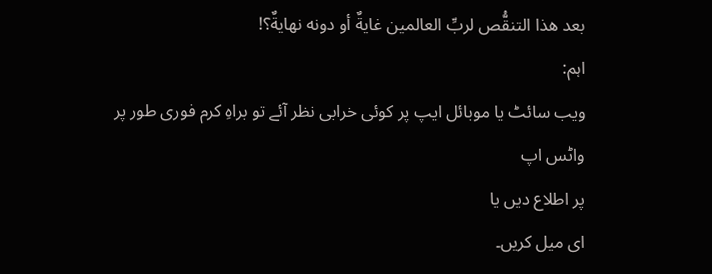بعد هذا التنقُّص لربِّ العالمين غايةٌ أو دونه نهايةٌ؟!
اہم:
ویب سائٹ یا موبائل ایپ پر کوئی خرابی نظر آئے تو براہِ کرم فوری طور پر
واٹس اپ
پر اطلاع دیں یا
ای میل کریں۔